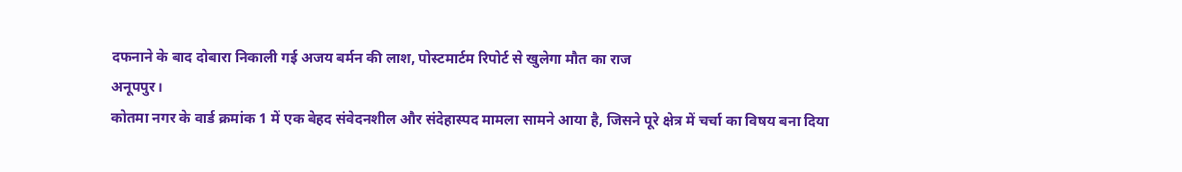दफनाने के बाद दोबारा निकाली गई अजय बर्मन की लाश, पोस्टमार्टम रिपोर्ट से खुलेगा मौत का राज
अनूपपुर।
कोतमा नगर के वार्ड क्रमांक 1 में एक बेहद संवेदनशील और संदेहास्पद मामला सामने आया है, जिसने पूरे क्षेत्र में चर्चा का विषय बना दिया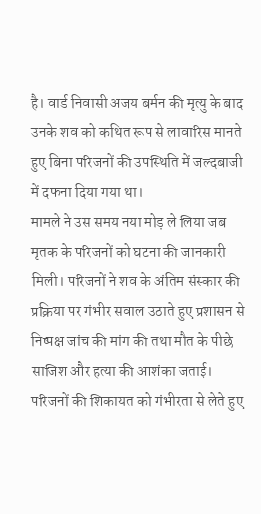है। वार्ड निवासी अजय बर्मन की मृत्यु के बाद उनके शव को कथित रूप से लावारिस मानते हुए बिना परिजनों की उपस्थिति में जल्दबाजी में दफना दिया गया था।
मामले ने उस समय नया मोड़ ले लिया जब मृतक के परिजनों को घटना की जानकारी मिली। परिजनों ने शव के अंतिम संस्कार की प्रक्रिया पर गंभीर सवाल उठाते हुए प्रशासन से निष्पक्ष जांच की मांग की तथा मौत के पीछे साजिश और हत्या की आशंका जताई।
परिजनों की शिकायत को गंभीरता से लेते हुए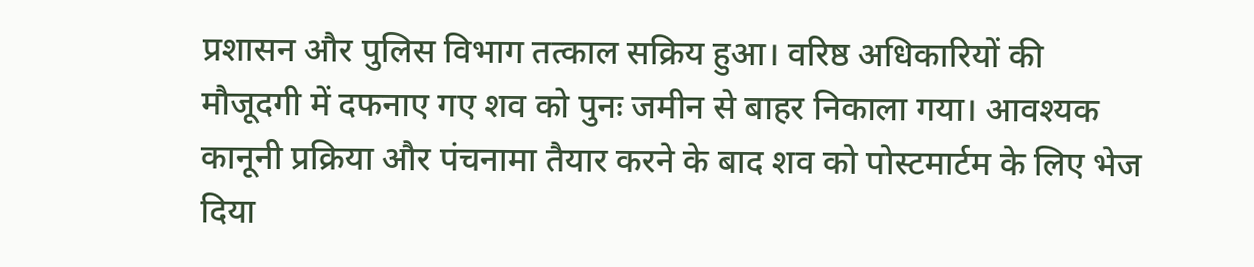प्रशासन और पुलिस विभाग तत्काल सक्रिय हुआ। वरिष्ठ अधिकारियों की मौजूदगी में दफनाए गए शव को पुनः जमीन से बाहर निकाला गया। आवश्यक कानूनी प्रक्रिया और पंचनामा तैयार करने के बाद शव को पोस्टमार्टम के लिए भेज दिया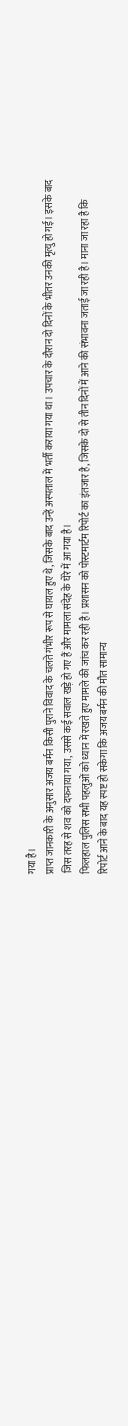गया है।
प्राप्त जानकारी के अनुसार अजय बर्मन किसी पुराने विवाद के चलते गंभीर रूप से घायल हुए थे, जिसके बाद उन्हें अस्पताल में भर्ती कराया गया था। उपचार के दौरान दो दिनों के भीतर उनकी मृत्यु हो गई। इसके बाद जिस तरह से शव को दफनाया गया, उससे कई सवाल खड़े हो गए हैं और मामला संदेह के घेरे में आ गया है।
फिलहाल पुलिस सभी पहलुओं को ध्यान में रखते हुए मामले की जांच कर रही है। प्रशासन को पोस्टमार्टम रिपोर्ट का इंतजार है, जिसके दो से तीन दिनों में आने की संभावना जताई जा रही है। माना जा रहा है कि रिपोर्ट आने के बाद यह स्पष्ट हो सकेगा कि अजय बर्मन की मौत सामान्य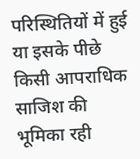परिस्थितियों में हुई या इसके पीछे किसी आपराधिक साजिश की भूमिका रही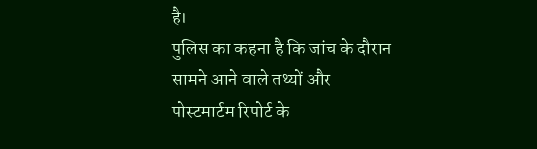है।
पुलिस का कहना है कि जांच के दौरान सामने आने वाले तथ्यों और पोस्टमार्टम रिपोर्ट के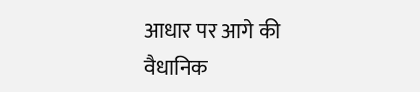आधार पर आगे की वैधानिक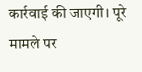कार्रवाई की जाएगी। पूरे मामले पर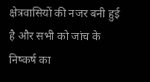क्षेत्रवासियों की नजर बनी हुई है और सभी को जांच के निष्कर्ष का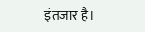इंतजार है।